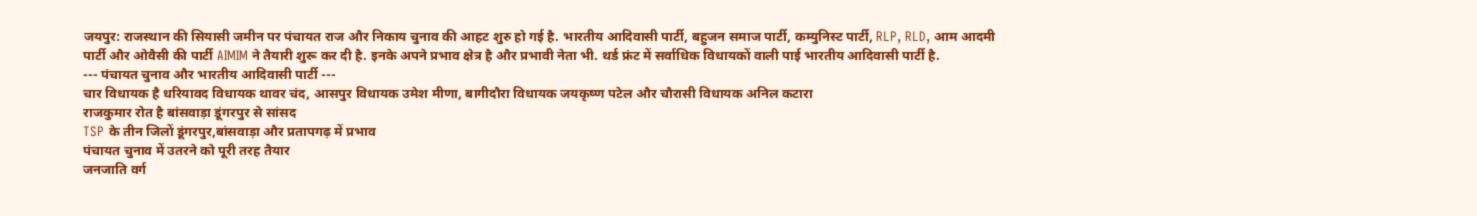जयपुर: राजस्थान की सियासी जमीन पर पंचायत राज और निकाय चुनाव की आहट शुरु हो गई है. भारतीय आदिवासी पार्टी, बहुजन समाज पार्टी, कम्युनिस्ट पार्टी, RLP, RLD, आम आदमी पार्टी और ओवैसी की पार्टी AIMIM ने तैयारी शुरू कर दी है. इनके अपने प्रभाव क्षेत्र है और प्रभावी नेता भी. थर्ड फ्रंट में सर्वाधिक विधायकों वाली पाई भारतीय आदिवासी पार्टी है.
--- पंचायत चुनाव और भारतीय आदिवासी पार्टी ---
चार विधायक है धरियावद विधायक थावर चंद, आसपुर विधायक उमेश मीणा, बागीदौरा विधायक जयकृष्ण पटेल और चौरासी विधायक अनिल कटारा
राजकुमार रोत है बांसवाड़ा डूंगरपुर से सांसद
TSP के तीन जिलों डूंगरपुर,बांसवाड़ा और प्रतापगढ़ में प्रभाव
पंचायत चुनाव में उतरने को पूरी तरह तैयार
जनजाति वर्ग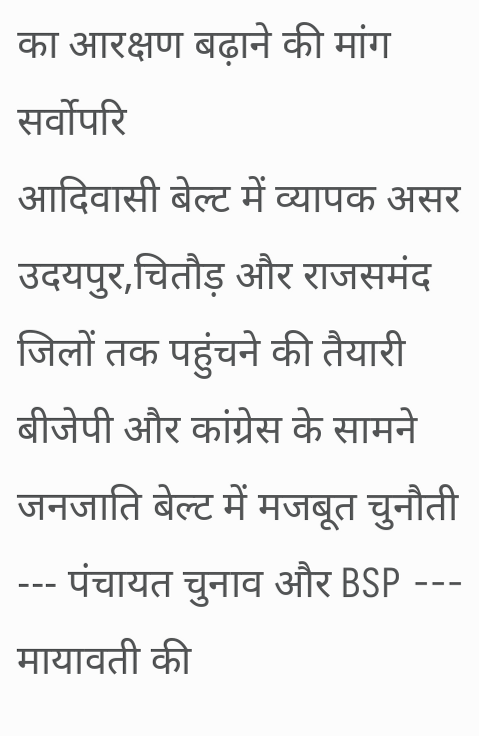का आरक्षण बढ़ाने की मांग सर्वोपरि
आदिवासी बेल्ट में व्यापक असर
उदयपुर,चितौड़ और राजसमंद जिलों तक पहुंचने की तैयारी
बीजेपी और कांग्रेस के सामने जनजाति बेल्ट में मजबूत चुनौती
--- पंचायत चुनाव और BSP ---
मायावती की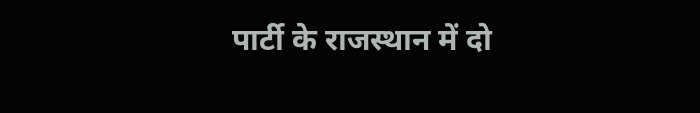पार्टी के राजस्थान में दो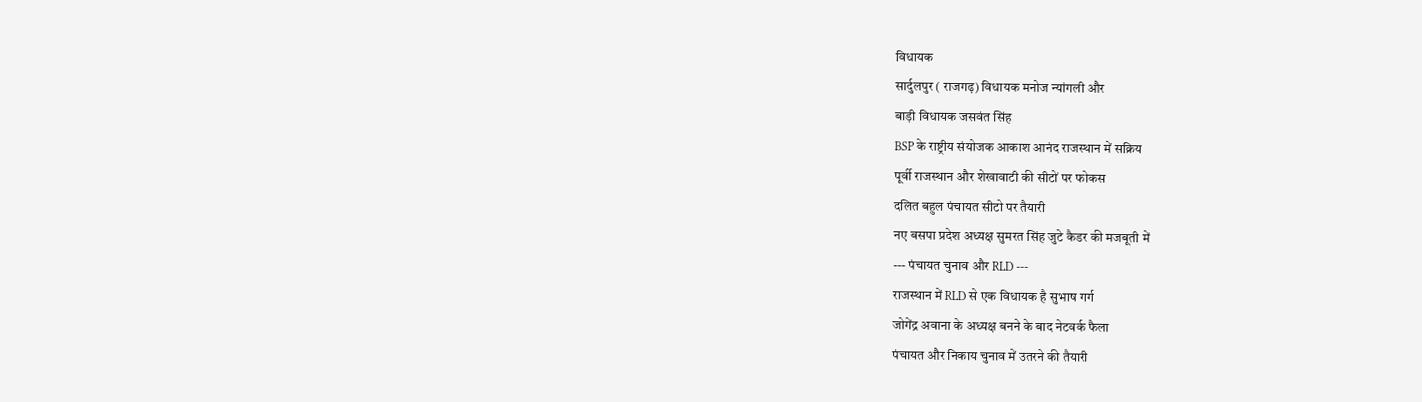विधायक
सार्दुलपुर ( राजगढ़) विधायक मनोज न्यांगली और
बाड़ी विधायक जसवंत सिंह
BSP के राष्ट्रीय संयोजक आकाश आनंद राजस्थान में सक्रिय
पूर्वी राजस्थान और शेखावाटी की सीटों पर फोकस
दलित बहुल पंचायत सीटो पर तैयारी
नए बसपा प्रदेश अध्यक्ष सुमरत सिंह जुटे कैडर की मजबूती में
--- पंचायत चुनाव और RLD ---
राजस्थान में RLD से एक विधायक है सुभाष गर्ग
जोगेंद्र अवाना के अध्यक्ष बनने के बाद नेटवर्क फैला
पंचायत और निकाय चुनाव में उतरने की तैयारी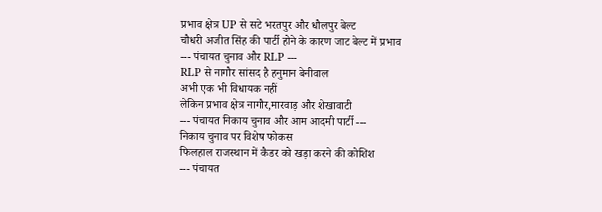प्रभाव क्षेत्र UP से सटे भरतपुर और धौलपुर बेल्ट
चौधरी अजीत सिंह की पार्टी होने के कारण जाट बेल्ट में प्रभाव
--- पंचायत चुनाव और RLP ---
RLP से नागौर सांसद है हनुमान बेनीवाल
अभी एक भी विधायक नहीं
लेकिन प्रभाव क्षेत्र नागौर,मारवाड़ और शेखावाटी
--- पंचायत निकाय चुनाव और आम आदमी पार्टी ---
निकाय चुनाव पर विशेष फोकस
फिलहाल राजस्थान में कैडर को खड़ा करने की कोशिश
--- पंचायत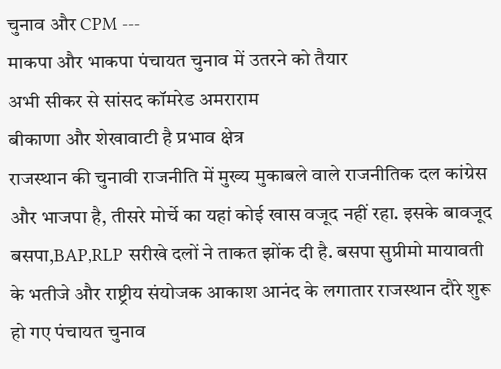चुनाव और CPM ---
माकपा और भाकपा पंचायत चुनाव में उतरने को तैयार
अभी सीकर से सांसद कॉमरेड अमराराम
बीकाणा और शेखावाटी है प्रभाव क्षेत्र
राजस्थान की चुनावी राजनीति में मुख्य मुकाबले वाले राजनीतिक दल कांग्रेस और भाजपा है, तीसरे मोर्चे का यहां कोई खास वजूद नहीं रहा. इसके बावजूद बसपा,BAP,RLP सरीखे दलों ने ताकत झोंक दी है. बसपा सुप्रीमो मायावती के भतीजे और राष्ट्रीय संयोजक आकाश आनंद के लगातार राजस्थान दौरे शुरू हो गए पंचायत चुनाव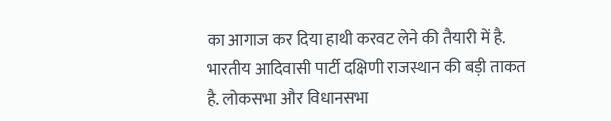का आगाज कर दिया हाथी करवट लेने की तैयारी में है.
भारतीय आदिवासी पार्टी दक्षिणी राजस्थान की बड़ी ताकत है. लोकसभा और विधानसभा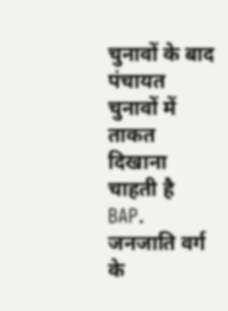चुनावों के बाद पंचायत चुनावों में ताकत दिखाना चाहती है BAP. जनजाति वर्ग के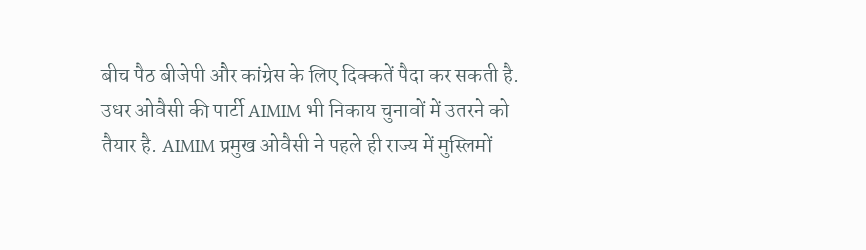बीच पैठ बीजेपी और कांग्रेस के लिए दिक्कतें पैदा कर सकती है. उधर ओवैसी की पार्टी AIMIM भी निकाय चुनावों में उतरने को तैयार है. AIMIM प्रमुख ओवैसी ने पहले ही राज्य में मुस्लिमों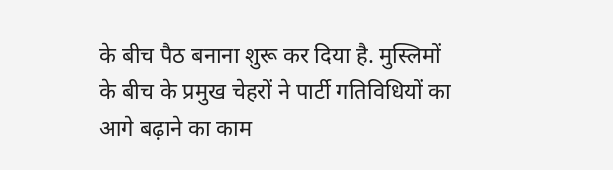के बीच पैठ बनाना शुरू कर दिया है. मुस्लिमों के बीच के प्रमुख चेहरों ने पार्टी गतिविधियों का आगे बढ़ाने का काम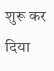शुरू कर दिया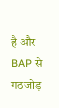है और BAP से गठजोड़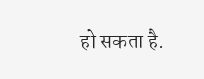हो सकता है.